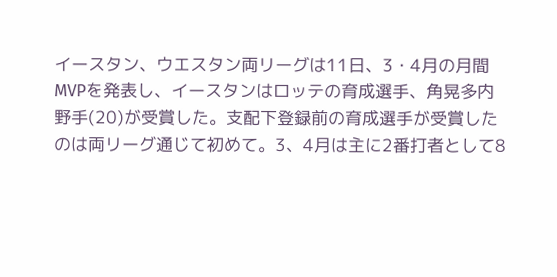イースタン、ウエスタン両リーグは11日、3・4月の月間MVPを発表し、イースタンはロッテの育成選手、角晃多内野手(20)が受賞した。支配下登録前の育成選手が受賞したのは両リーグ通じて初めて。3、4月は主に2番打者として8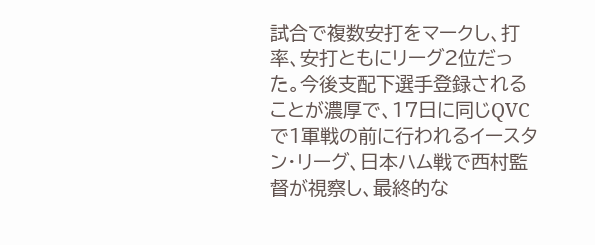試合で複数安打をマークし、打率、安打ともにリーグ2位だった。今後支配下選手登録されることが濃厚で、17日に同じQVCで1軍戦の前に行われるイースタン・リーグ、日本ハム戦で西村監督が視察し、最終的な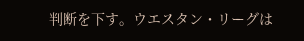判断を下す。ウエスタン・リーグは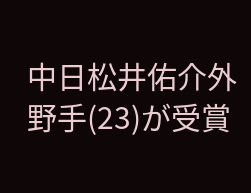中日松井佑介外野手(23)が受賞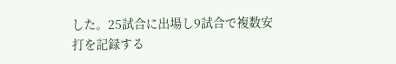した。25試合に出場し9試合で複数安打を記録する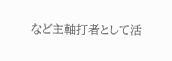など主軸打者として活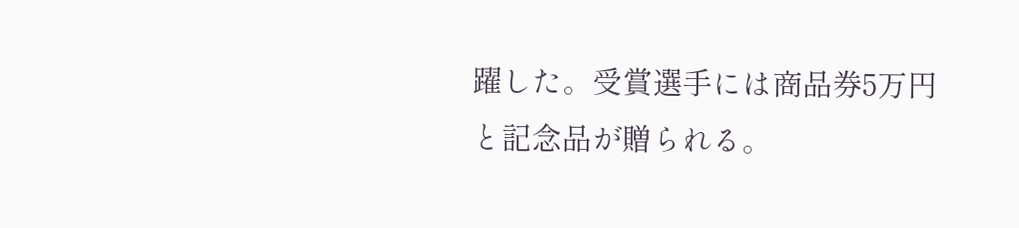躍した。受賞選手には商品券5万円と記念品が贈られる。